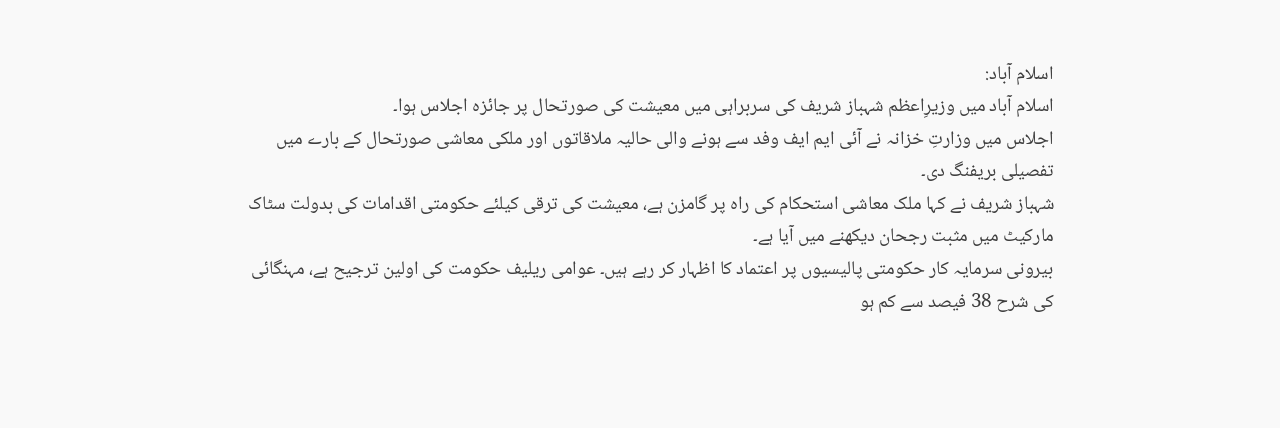اسلام آباد:
اسلام آباد میں وزیرِاعظم شہباز شریف کی سربراہی میں معیشت کی صورتحال پر جائزہ اجلاس ہوا۔
اجلاس میں وزارتِ خزانہ نے آئی ایم ایف وفد سے ہونے والی حالیہ ملاقاتوں اور ملکی معاشی صورتحال کے بارے میں تفصیلی بریفنگ دی۔
شہباز شریف نے کہا ملک معاشی استحکام کی راہ پر گامزن ہے، معیشت کی ترقی کیلئے حکومتی اقدامات کی بدولت سٹاک مارکیٹ میں مثبت رجحان دیکھنے میں آیا ہے۔
بیرونی سرمایہ کار حکومتی پالیسیوں پر اعتماد کا اظہار کر رہے ہیں۔ عوامی ریلیف حکومت کی اولین ترجیح ہے، مہنگائی کی شرح 38 فیصد سے کم ہو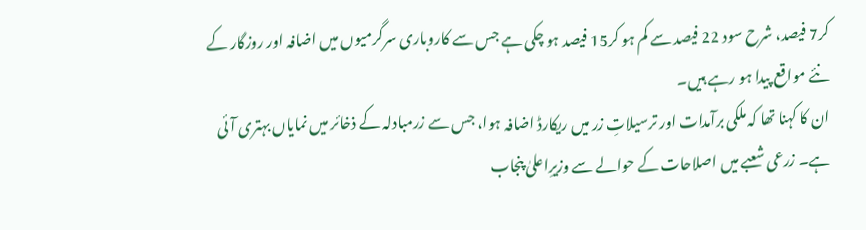کر7 فیصد، شرح سود 22 فیصد سے کم ہو کر15 فیصد ہو چکی ہے جس سے کاروباری سرگرمیوں میں اضافہ اور روزگار کے نئے مواقع پیدا ہو رہے ہیں۔
ان کا کہنا تھا کہ ملکی برآمدات اور ترسیلاتِ زر میں ریکارڈ اضافہ ہوا، جس سے زرمبادلہ کے ذخائر میں نمایاں بہتری آئی ہے۔ زرعی شعبے میں اصلاحات کے حوالے سے وزیرِاعلیٰ پنجاب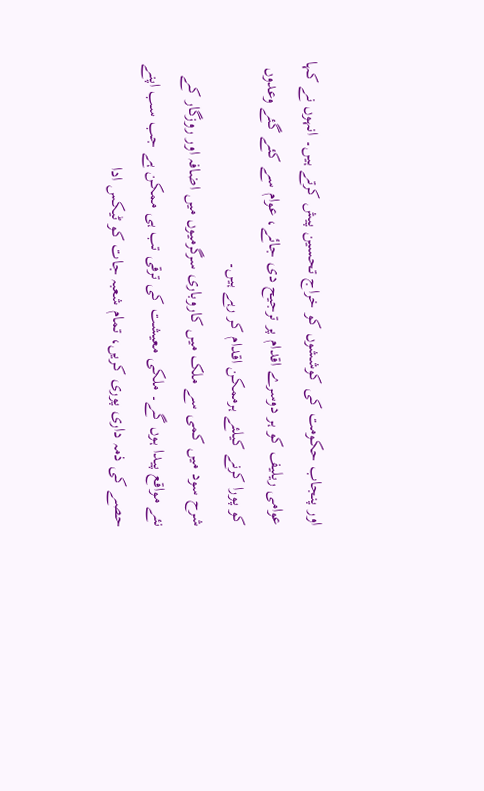اور پنجاب حکومت کی کوششوں کو خراج تحسین پیش کرتے ہیں۔ انہوں نے کہا عوامی ریلیف کو ہر دوسرے اقدام پر ترجیح دی جائے، عوام سے کئے گئے وعدوں کو پورا کرنے کیلئے ہرممکن اقدام کر رہے ہیں۔
شرح سود میں کمی سے ملک میں کاروباری سرگرمیوں میں اضافہ اور روزگار کے نئے مواقع پیدا ہوں گے۔ ملکی معیشت کی ترقی تب ہی ممکن ہے جب سب اپنے حصے کی ذمہ داری پوری کریں، تمام شعبہ جات کو ٹیکس ادا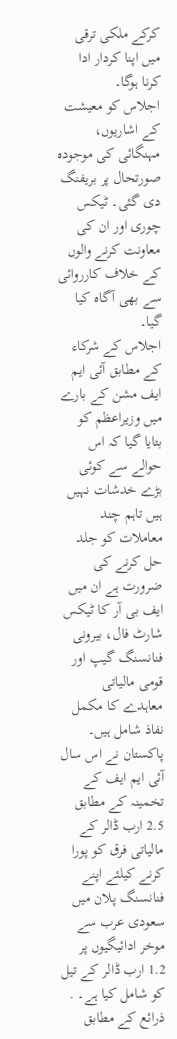کرکے ملکی ترقی میں اپنا کردار ادا کرنا ہوگا۔
اجلاس کو معیشت کے اشاریوں، مہنگائی کی موجودہ صورتحال پر بریفنگ دی گئی۔ ٹیکس چوری اور ان کی معاونت کرنے والوں کے خلاف کارروائی سے بھی آگاہ کیا گیا۔
اجلاس کے شرکاء کے مطابق آئی ایم ایف مشن کے بارے میں وزیراعظم کو بتایا گیا کہ اس حوالے سے کوئی بڑے خدشات نہیں ہیں تاہم چند معاملات کو جلد حل کرنے کی ضرورت ہے ان میں ایف بی آر کا ٹیکس شارٹ فال، بیرونی فنانسنگ گیپ اور قومی مالیاتی معاہدے کا مکمل نفاذ شامل ہیں۔
پاکستان نے اس سال آئی ایم ایف کے تخمینہ کے مطابق 2.5 ارب ڈالر کے مالیاتی فرق کو پورا کرنے کیلئے اپنے فنانسنگ پلان میں سعودی عرب سے موخر ادائیگیوں پر 1.2 ارب ڈالر کے تیل کو شامل کیا ہے۔ .
ذرائع کے مطابق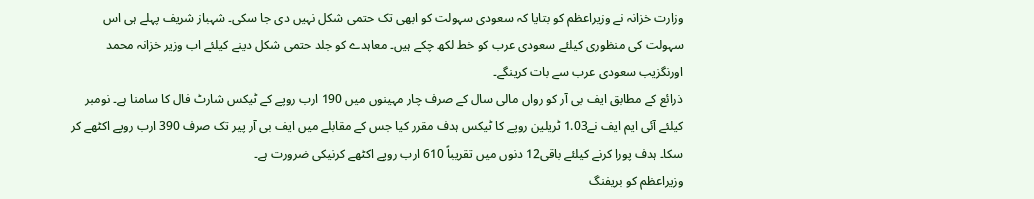وزارت خزانہ نے وزیراعظم کو بتایا کہ سعودی سہولت کو ابھی تک حتمی شکل نہیں دی جا سکی۔ شہباز شریف پہلے ہی اس سہولت کی منظوری کیلئے سعودی عرب کو خط لکھ چکے ہیں۔ معاہدے کو جلد حتمی شکل دینے کیلئے اب وزیر خزانہ محمد اورنگزیب سعودی عرب سے بات کرینگے۔
ذرائع کے مطابق ایف بی آر کو رواں مالی سال کے صرف چار مہینوں میں 190 ارب روپے کے ٹیکس شارٹ فال کا سامنا ہے۔ نومبر کیلئے آئی ایم ایف نے1.03 ٹریلین روپے کا ٹیکس ہدف مقرر کیا جس کے مقابلے میں ایف بی آر پیر تک صرف 390 ارب روپے اکٹھے کر سکا۔ ہدف پورا کرنے کیلئے باقی12 دنوں میں تقریباً 610 ارب روپے اکٹھے کرنیکی ضرورت ہے۔
وزیراعظم کو بریفنگ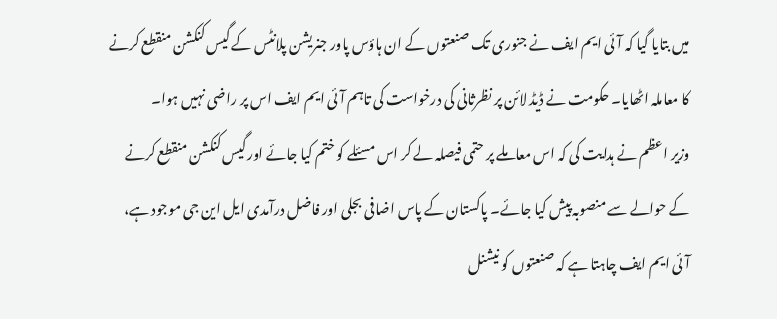میں بتایا گیا کہ آئی ایم ایف نے جنوری تک صنعتوں کے ان ہاؤس پاور جنریشن پلانٹس کے گیس کنکشن منقطع کرنے کا معاملہ اٹھایا۔ حکومت نے ڈیڈ لائن پر نظرثانی کی درخواست کی تاہم آئی ایم ایف اس پر راضی نہیں ہوا۔
وزیر اعظم نے ہدایت کی کہ اس معاملے پر حتمی فیصلہ لے کر اس مسئلے کو ختم کیا جائے اور گیس کنکشن منقطع کرنے کے حوالے سے منصوبہ پیش کیا جائے۔ پاکستان کے پاس اضافی بجلی اور فاضل درآمدی ایل این جی موجود ہے، آئی ایم ایف چاہتا ہے کہ صنعتوں کو نیشنل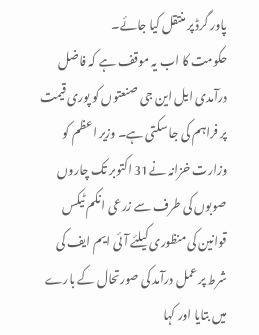پاور گرڈ پر منتقل کیا جائے۔
حکومت کا اب یہ موقف ہے کہ فاضل درآمدی ایل این جی صنعتوں کو پوری قیمت پر فراہم کی جا سکتی ہے۔ وزیر اعظم کو وزارت خزانہ نے31 اکتوبر تک چاروں صوبوں کی طرف سے زرعی انکم ٹیکس قوانین کی منظوری کیلئے آئی ایم ایف کی شرط پر عمل درآمد کی صورتحال کے بارے میں بتایا اور کہا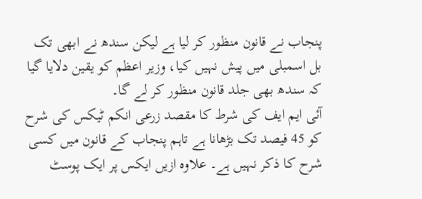پنجاب نے قانون منظور کر لیا ہے لیکن سندھ نے ابھی تک بل اسمبلی میں پیش نہیں کیا، وزیر اعظم کو یقین دلایا گیا کہ سندھ بھی جلد قانون منظور کر لے گا۔
آئی ایم ایف کی شرط کا مقصد زرعی انکم ٹیکس کی شرح کو 45 فیصد تک بڑھانا ہے تاہم پنجاب کے قانون میں کسی شرح کا ذکر نہیں ہے۔ علاوہ ازیں ایکس پر ایک پوسٹ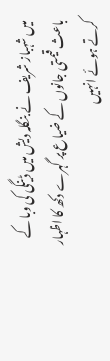میں شہباز شریف نے بنگلہ دیش میں ڈینگی کی وبا کے باعث قیمتی جانوں کے ضیاع پر گہرے دکھ کا اظہار کرتے ہوئے انہیں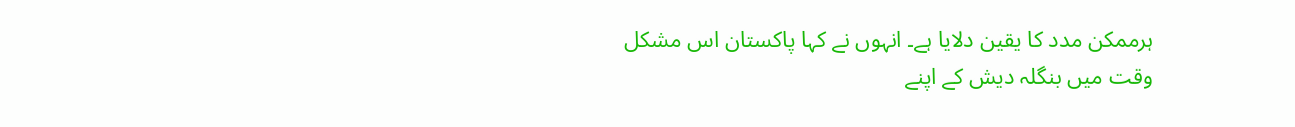ہرممکن مدد کا یقین دلایا ہے۔ انہوں نے کہا پاکستان اس مشکل وقت میں بنگلہ دیش کے اپنے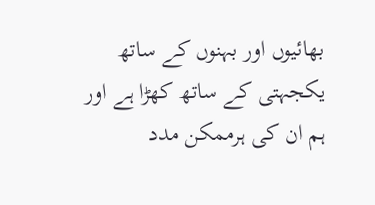بھائیوں اور بہنوں کے ساتھ یکجہتی کے ساتھ کھڑا ہے اور ہم ان کی ہرممکن مدد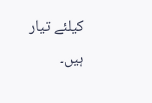کیلئے تیار ہیں۔